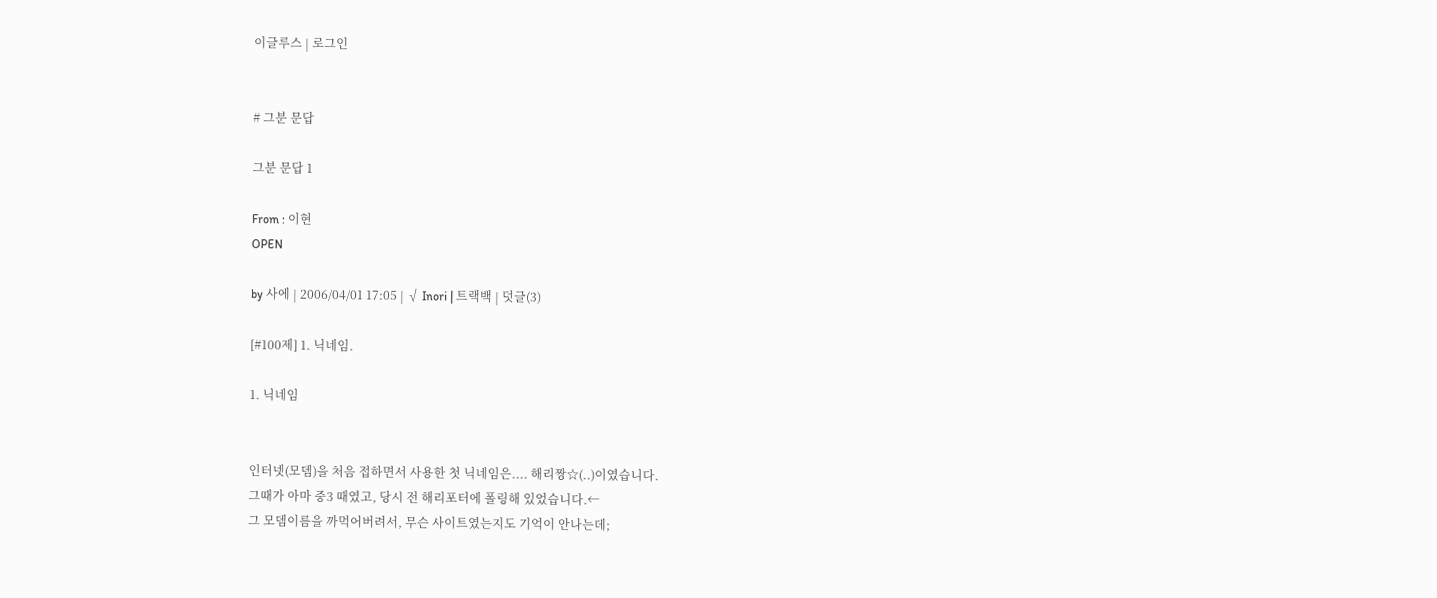이글루스 | 로그인


# 그분 문답

그분 문답 1

From : 이현
OPEN

by 사에 | 2006/04/01 17:05 | √ Inori | 트랙백 | 덧글(3)

[#100제] 1. 닉네임.

1. 닉네임


인터넷(모뎀)을 처음 접하면서 사용한 첫 닉네임은.... 해리짱☆(..)이였습니다.
그때가 아마 중3 때였고, 당시 전 해리포터에 폴링해 있었습니다.←
그 모뎀이름을 까먹어버려서, 무슨 사이트였는지도 기억이 안나는데;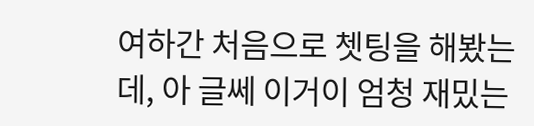여하간 처음으로 쳇팅을 해봤는데, 아 글쎄 이거이 엄청 재밌는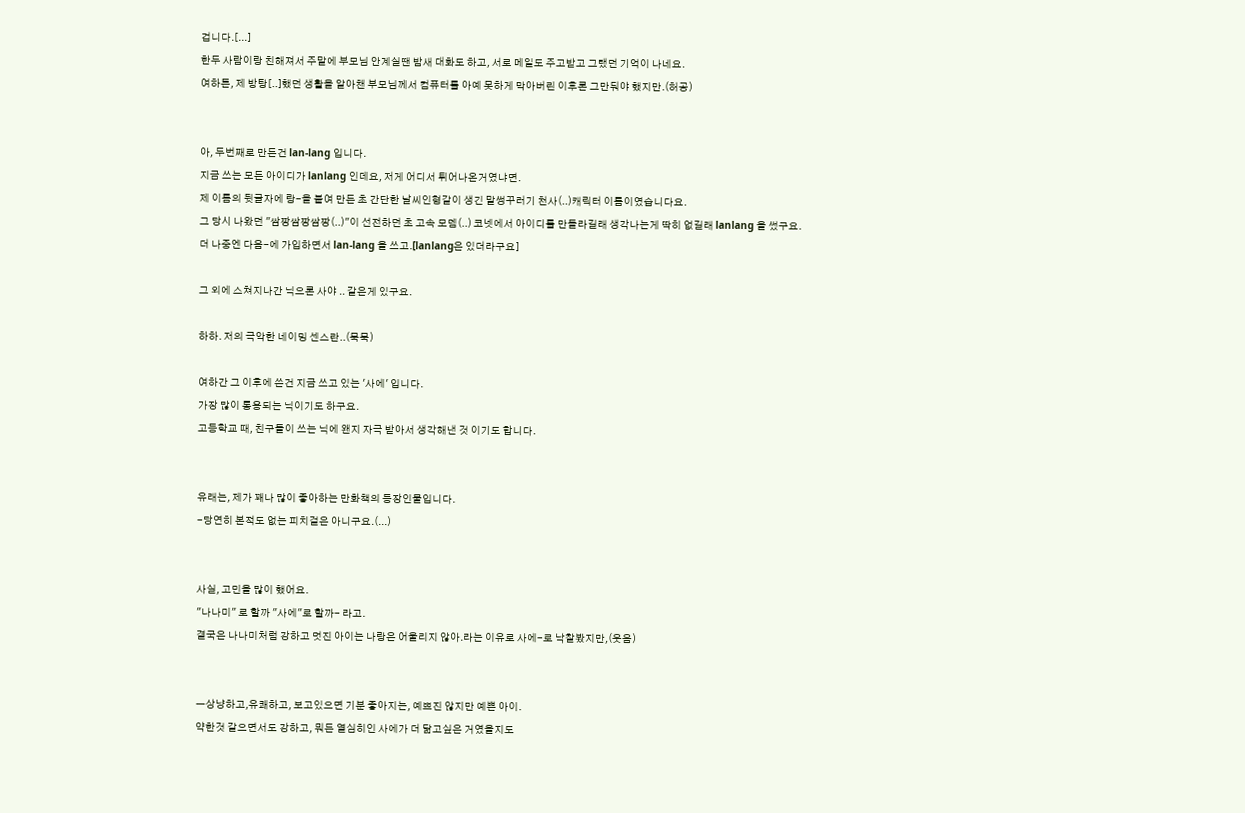겁니다.[...]
한두 사람이랑 친해져서 주말에 부모님 안계실땐 밤새 대화도 하고, 서로 메일도 주고받고 그랬던 기억이 나네요.
여하튼, 제 방탕[..]했던 생활을 알아챈 부모님께서 컴퓨터를 아예 못하게 막아버린 이후론 그만둬야 했지만.(허공)


아, 두번째로 만든건 lan-lang 입니다.
지금 쓰는 모든 아이디가 lanlang 인데요, 저게 어디서 튀어나온거였냐면.
제 이름의 뒷글자에 랑-을 붙여 만든 초 간단한 날씨인형같이 생긴 말썽꾸러기 천사(..)캐릭터 이름이였습니다요.
그 당시 나왔던 "쌈짱쌈짱쌈짱(..)"이 선전하던 초 고속 모뎀(..) 코넷에서 아이디를 만들라길래 생각나는게 딱히 없길래 lanlang 을 썼구요.
더 나중엔 다음-에 가입하면서 lan-lang 을 쓰고.[lanlang은 있더라구요]

그 외에 스쳐지나간 닉으론 사야 .. 같은게 있구요.

하하. 저의 극악한 네이밍 센스란..(묵묵)

여하간 그 이후에 쓴건 지금 쓰고 있는 '사에' 입니다.
가장 많이 통용되는 닉이기도 하구요.
고등학교 때, 친구들이 쓰는 닉에 왠지 자극 받아서 생각해낸 것 이기도 합니다.


유래는, 제가 꽤나 많이 좋아하는 만화책의 등장인물입니다.
-당연히 본적도 없는 피치걸은 아니구요.(...)


사실, 고민을 많이 했어요.
"나나미" 로 할까 "사에"로 할까- 라고.
결국은 나나미처럼 강하고 멋진 아이는 나랑은 어울리지 않아.라는 이유로 사에-로 낙찰봤지만,(웃음)


ㅡ상냥하고,유쾌하고, 보고있으면 기분 좋아지는, 예쁘진 않지만 예쁜 아이.
약한것 같으면서도 강하고, 뭐든 열심히인 사에가 더 닮고싶은 거였을지도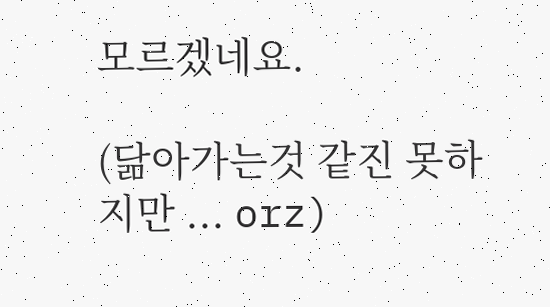모르겠네요.

(닮아가는것 같진 못하지만 ... orz)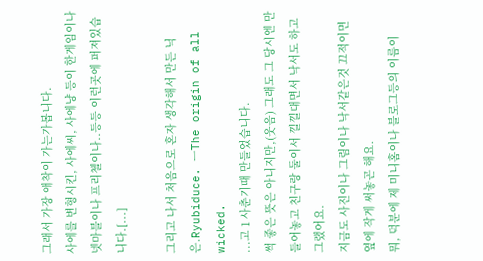그래서 가장 애착이 가는가봅니다.
사에를 변형시킨, 사에씨, 사에냥 등이 한게임이나 넷마블이나 프리첼이나..등등 이런곳에 퍼져있습니다.[...]

그리고 나서 처음으로 혼자 생각해서 만든 닉은.Ryubiduce. ㅡThe origin of all wicked.
...고 1 사춘기때 만들었습니다.
썩 좋은 뜻은 아니지만,(웃음) 그래도 그 당시엔 만들어놓고 친구랑 둘이서 낄낄대면서 낙서도 하고 그랬어요.
지금도 사진이나 그림이나 낙서같은것 끄적이면 옆에 작게 써놓곤 해요.
뭐, 덕분에 제 미니홈이나 블로그등의 이름이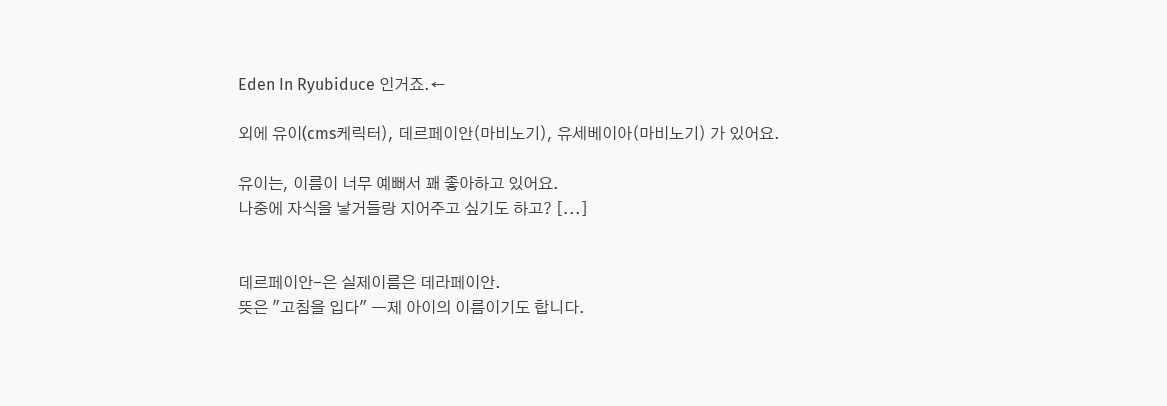Eden In Ryubiduce 인거죠.←

외에 유이(cms케릭터), 데르페이안(마비노기), 유세베이아(마비노기) 가 있어요.

유이는, 이름이 너무 예뻐서 꽤 좋아하고 있어요.
나중에 자식을 낳거들랑 지어주고 싶기도 하고? [...]


데르페이안-은 실제이름은 데라페이안.
뜻은 "고침을 입다" ㅡ제 아이의 이름이기도 합니다.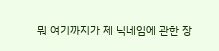뭐 여기까지가 제 닉네임에 관한 장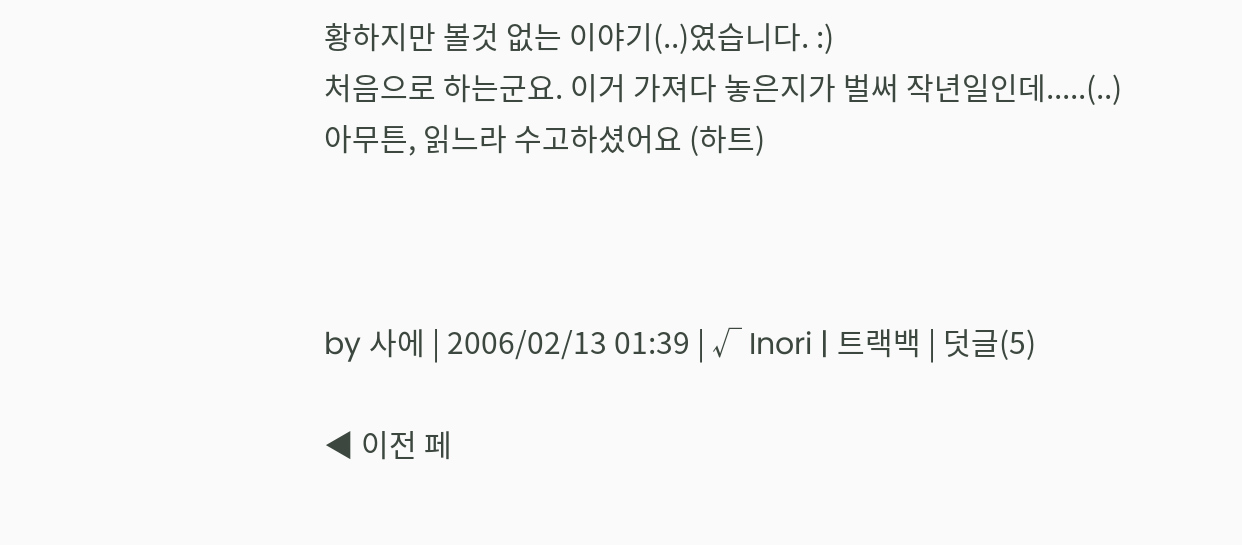황하지만 볼것 없는 이야기(..)였습니다. :)
처음으로 하는군요. 이거 가져다 놓은지가 벌써 작년일인데.....(..)
아무튼, 읽느라 수고하셨어요 (하트)



by 사에 | 2006/02/13 01:39 | √ Inori | 트랙백 | 덧글(5)

◀ 이전 페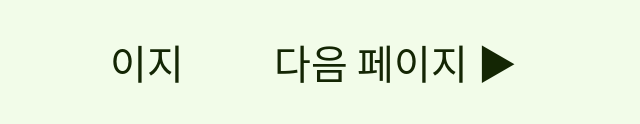이지          다음 페이지 ▶